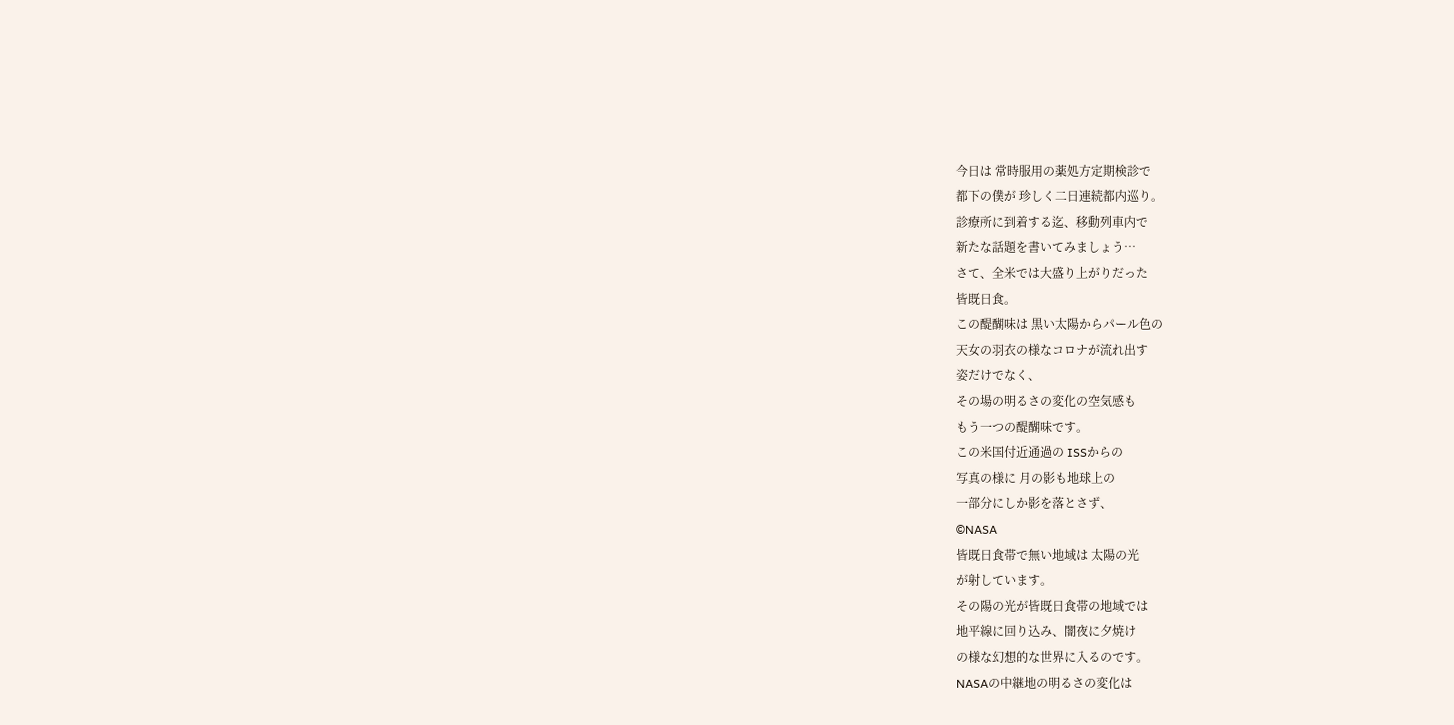今日は 常時服用の薬処方定期検診で
都下の僕が 珍しく二日連続都内巡り。
診療所に到着する迄、移動列車内で
新たな話題を書いてみましょう…
さて、全米では大盛り上がりだった
皆既日食。
この醍醐味は 黒い太陽からパール色の
天女の羽衣の様なコロナが流れ出す
姿だけでなく、
その場の明るさの変化の空気感も
もう一つの醍醐味です。
この米国付近通過の ISSからの
写真の様に 月の影も地球上の
一部分にしか影を落とさず、
©NASA
皆既日食帯で無い地域は 太陽の光
が射しています。
その陽の光が皆既日食帯の地域では
地平線に回り込み、闇夜に夕焼け
の様な幻想的な世界に入るのです。
NASAの中継地の明るさの変化は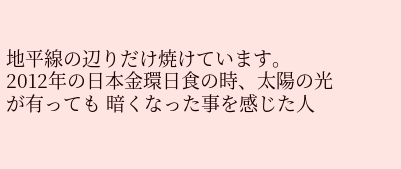地平線の辺りだけ焼けています。
2012年の日本金環日食の時、太陽の光
が有っても 暗くなった事を感じた人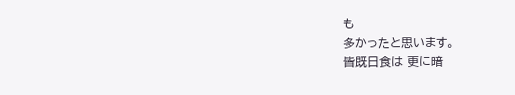も
多かったと思います。
皆既日食は 更に暗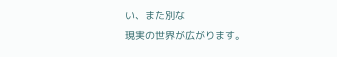い、また別な
現実の世界が広がります。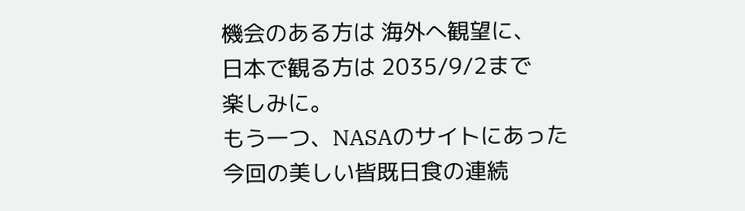機会のある方は 海外へ観望に、
日本で観る方は 2035/9/2まで
楽しみに。
もう一つ、NASAのサイトにあった
今回の美しい皆既日食の連続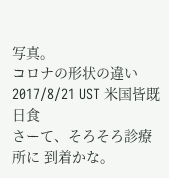写真。
コロナの形状の違い
2017/8/21 UST 米国皆既日食
さーて、そろそろ診療所に 到着かな。